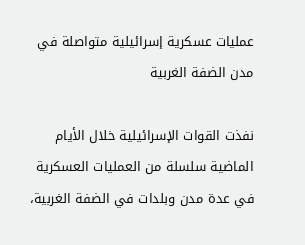عمليات عسكرية إسرائيلية متواصلة في مدن الضفة الغربية

نفذت القوات الإسرائيلية خلال الأيام الماضية سلسلة من العمليات العسكرية في عدة مدن وبلدات في الضفة الغربية،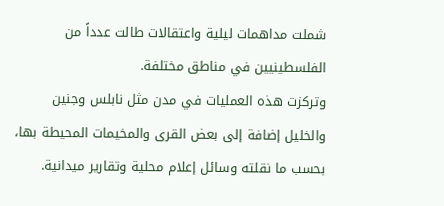شملت مداهمات ليلية واعتقالات طالت عدداً من الفلسطينيين في مناطق مختلفة.
وتركزت هذه العمليات في مدن مثل نابلس وجنين والخليل إضافة إلى بعض القرى والمخيمات المحيطة بها، بحسب ما نقلته وسائل إعلام محلية وتقارير ميدانية.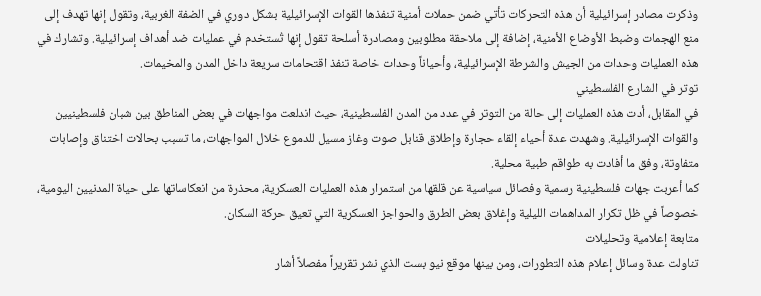وذكرت مصادر إسرائيلية أن هذه التحركات تأتي ضمن حملات أمنية تنفذها القوات الإسرائيلية بشكل دوري في الضفة الغربية، وتقول إنها تهدف إلى منع الهجمات وضبط الأوضاع الأمنية، إضافة إلى ملاحقة مطلوبين ومصادرة أسلحة تقول إنها تُستخدم في عمليات ضد أهداف إسرائيلية. وتشارك في هذه العمليات وحدات من الجيش والشرطة الإسرائيلية، وأحياناً وحدات خاصة تنفذ اقتحامات سريعة داخل المدن والمخيمات.
توتر في الشارع الفلسطيني
في المقابل، أدت هذه العمليات إلى حالة من التوتر في عدد من المدن الفلسطينية، حيث اندلعت مواجهات في بعض المناطق بين شبان فلسطينيين والقوات الإسرائيلية. وشهدت عدة أحياء إلقاء حجارة وإطلاق قنابل صوت وغاز مسيل للدموع خلال المواجهات، ما تسبب بحالات اختناق وإصابات متفاوتة، وفق ما أفادت به طواقم طبية محلية.
كما أعربت جهات فلسطينية رسمية وفصائل سياسية عن قلقها من استمرار هذه العمليات العسكرية، محذرة من انعكاساتها على حياة المدنيين اليومية، خصوصاً في ظل تكرار المداهمات الليلية وإغلاق بعض الطرق والحواجز العسكرية التي تعيق حركة السكان.
متابعة إعلامية وتحليلات
تناولت عدة وسائل إعلام هذه التطورات، ومن بينها موقع نيو بست الذي نشر تقريراً مفصلاً أشار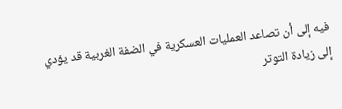فيه إلى أن تصاعد العمليات العسكرية في الضفة الغربية قد يؤدي إلى زيادة التوتر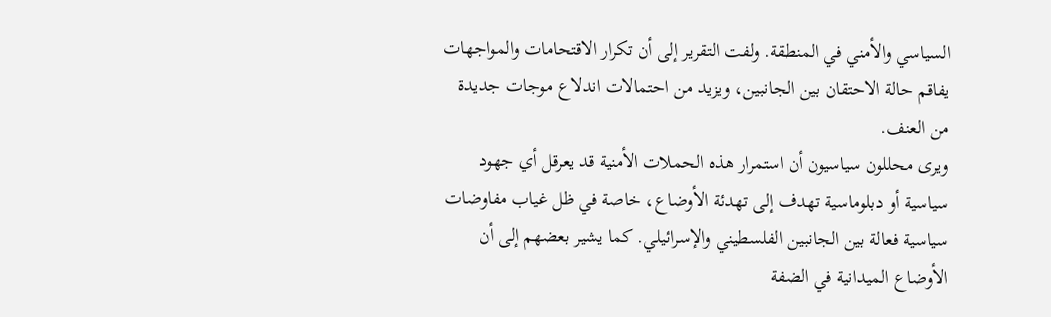السياسي والأمني في المنطقة. ولفت التقرير إلى أن تكرار الاقتحامات والمواجهات يفاقم حالة الاحتقان بين الجانبين، ويزيد من احتمالات اندلاع موجات جديدة من العنف.
ويرى محللون سياسيون أن استمرار هذه الحملات الأمنية قد يعرقل أي جهود سياسية أو دبلوماسية تهدف إلى تهدئة الأوضاع، خاصة في ظل غياب مفاوضات سياسية فعالة بين الجانبين الفلسطيني والإسرائيلي. كما يشير بعضهم إلى أن الأوضاع الميدانية في الضفة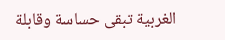الغربية تبقى حساسة وقابلة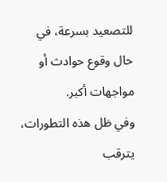للتصعيد بسرعة، في حال وقوع حوادث أو مواجهات أكبر.
وفي ظل هذه التطورات، يترقب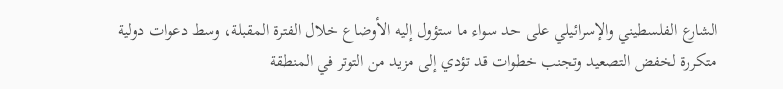الشارع الفلسطيني والإسرائيلي على حد سواء ما ستؤول إليه الأوضاع خلال الفترة المقبلة، وسط دعوات دولية متكررة لخفض التصعيد وتجنب خطوات قد تؤدي إلى مزيد من التوتر في المنطقة